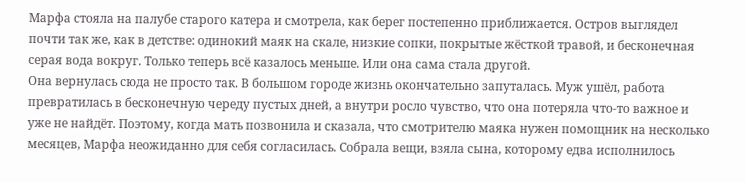Марфа стояла на палубе старого катера и смотрела, как берег постепенно приближается. Остров выглядел почти так же, как в детстве: одинокий маяк на скале, низкие сопки, покрытые жёсткой травой, и бесконечная серая вода вокруг. Только теперь всё казалось меньше. Или она сама стала другой.
Она вернулась сюда не просто так. В большом городе жизнь окончательно запуталась. Муж ушёл, работа превратилась в бесконечную череду пустых дней, а внутри росло чувство, что она потеряла что-то важное и уже не найдёт. Поэтому, когда мать позвонила и сказала, что смотрителю маяка нужен помощник на несколько месяцев, Марфа неожиданно для себя согласилась. Собрала вещи, взяла сына, которому едва исполнилось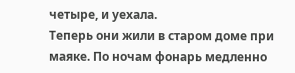четыре, и уехала.
Теперь они жили в старом доме при маяке. По ночам фонарь медленно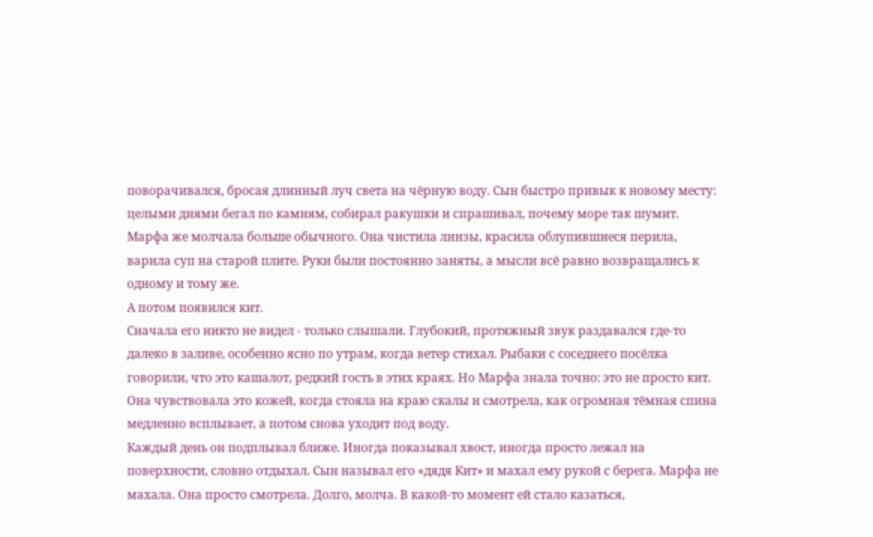поворачивался, бросая длинный луч света на чёрную воду. Сын быстро привык к новому месту: целыми днями бегал по камням, собирал ракушки и спрашивал, почему море так шумит. Марфа же молчала больше обычного. Она чистила линзы, красила облупившиеся перила, варила суп на старой плите. Руки были постоянно заняты, а мысли всё равно возвращались к одному и тому же.
А потом появился кит.
Сначала его никто не видел - только слышали. Глубокий, протяжный звук раздавался где-то далеко в заливе, особенно ясно по утрам, когда ветер стихал. Рыбаки с соседнего посёлка говорили, что это кашалот, редкий гость в этих краях. Но Марфа знала точно: это не просто кит. Она чувствовала это кожей, когда стояла на краю скалы и смотрела, как огромная тёмная спина медленно всплывает, а потом снова уходит под воду.
Каждый день он подплывал ближе. Иногда показывал хвост, иногда просто лежал на поверхности, словно отдыхал. Сын называл его «дядя Кит» и махал ему рукой с берега. Марфа не махала. Она просто смотрела. Долго, молча. В какой-то момент ей стало казаться,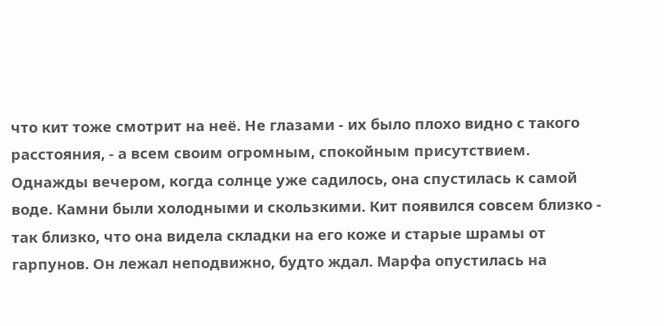что кит тоже смотрит на неё. Не глазами - их было плохо видно с такого расстояния, - а всем своим огромным, спокойным присутствием.
Однажды вечером, когда солнце уже садилось, она спустилась к самой воде. Камни были холодными и скользкими. Кит появился совсем близко - так близко, что она видела складки на его коже и старые шрамы от гарпунов. Он лежал неподвижно, будто ждал. Марфа опустилась на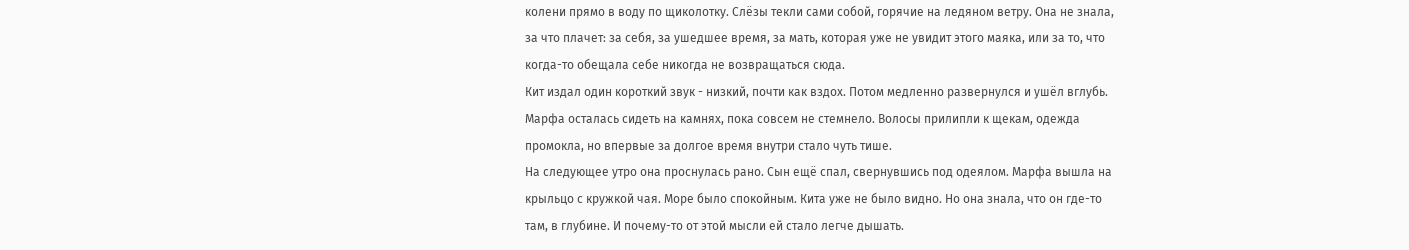колени прямо в воду по щиколотку. Слёзы текли сами собой, горячие на ледяном ветру. Она не знала, за что плачет: за себя, за ушедшее время, за мать, которая уже не увидит этого маяка, или за то, что когда-то обещала себе никогда не возвращаться сюда.
Кит издал один короткий звук - низкий, почти как вздох. Потом медленно развернулся и ушёл вглубь. Марфа осталась сидеть на камнях, пока совсем не стемнело. Волосы прилипли к щекам, одежда промокла, но впервые за долгое время внутри стало чуть тише.
На следующее утро она проснулась рано. Сын ещё спал, свернувшись под одеялом. Марфа вышла на крыльцо с кружкой чая. Море было спокойным. Кита уже не было видно. Но она знала, что он где-то там, в глубине. И почему-то от этой мысли ей стало легче дышать.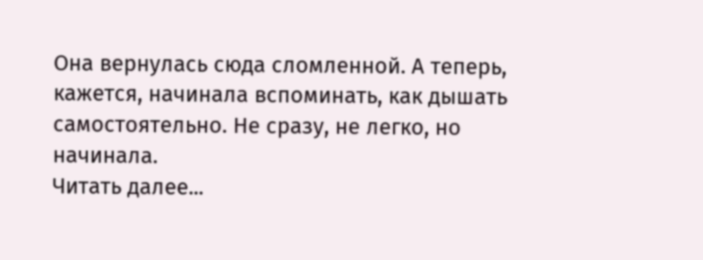Она вернулась сюда сломленной. А теперь, кажется, начинала вспоминать, как дышать самостоятельно. Не сразу, не легко, но начинала.
Читать далее...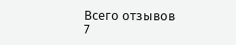Всего отзывов
7